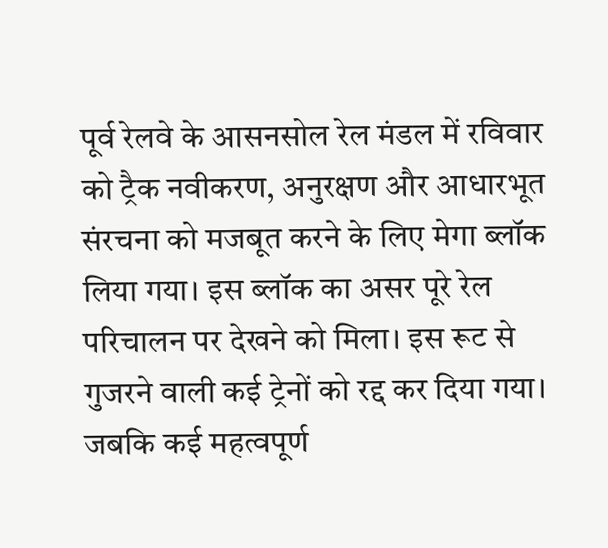पूर्व रेलवे के आसनसोल रेल मंडल में रविवार को ट्रैक नवीकरण, अनुरक्षण और आधारभूत संरचना को मजबूत करने के लिए मेगा ब्लॉक लिया गया। इस ब्लॉक का असर पूरे रेल परिचालन पर देखने को मिला। इस रूट से गुजरने वाली कई ट्रेनों को रद्द कर दिया गया। जबकि कई महत्वपूर्ण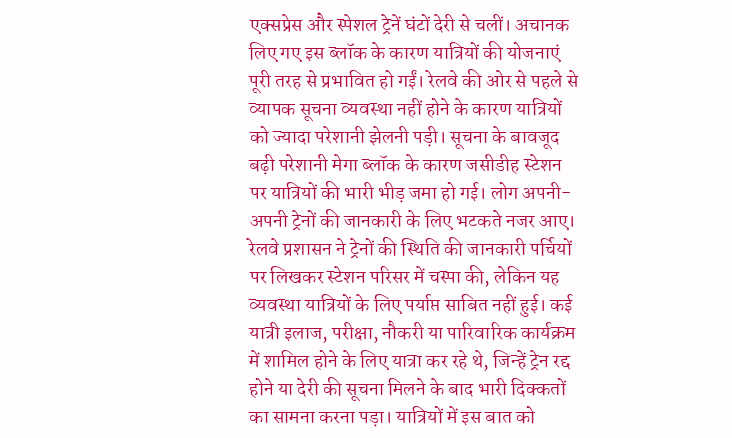एक्सप्रेस और स्पेशल ट्रेनें घंटों देरी से चलीं। अचानक लिए गए इस ब्लॉक के कारण यात्रियों की योजनाएं पूरी तरह से प्रभावित हो गईं। रेलवे की ओर से पहले से व्यापक सूचना व्यवस्था नहीं होने के कारण यात्रियों को ज्यादा परेशानी झेलनी पड़ी। सूचना के बावजूद बढ़ी परेशानी मेगा ब्लॉक के कारण जसीडीह स्टेशन पर यात्रियों की भारी भीड़ जमा हो गई। लोग अपनी-अपनी ट्रेनों की जानकारी के लिए भटकते नजर आए। रेलवे प्रशासन ने ट्रेनों की स्थिति की जानकारी पर्चियों पर लिखकर स्टेशन परिसर में चस्पा की, लेकिन यह व्यवस्था यात्रियों के लिए पर्याप्त साबित नहीं हुई। कई यात्री इलाज, परीक्षा, नौकरी या पारिवारिक कार्यक्रम में शामिल होने के लिए यात्रा कर रहे थे, जिन्हें ट्रेन रद्द होने या देरी की सूचना मिलने के बाद भारी दिक्कतों का सामना करना पड़ा। यात्रियों में इस बात को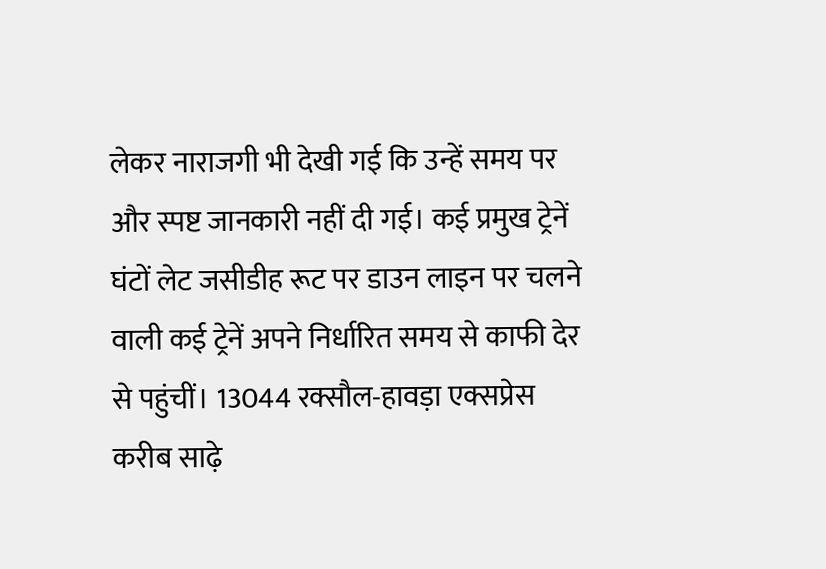लेकर नाराजगी भी देखी गई कि उन्हें समय पर और स्पष्ट जानकारी नहीं दी गई। कई प्रमुख ट्रेनें घंटों लेट जसीडीह रूट पर डाउन लाइन पर चलने वाली कई ट्रेनें अपने निर्धारित समय से काफी देर से पहुंचीं। 13044 रक्सौल-हावड़ा एक्सप्रेस करीब साढ़े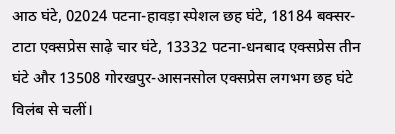आठ घंटे, 02024 पटना-हावड़ा स्पेशल छह घंटे, 18184 बक्सर-टाटा एक्सप्रेस साढ़े चार घंटे, 13332 पटना-धनबाद एक्सप्रेस तीन घंटे और 13508 गोरखपुर-आसनसोल एक्सप्रेस लगभग छह घंटे विलंब से चलीं।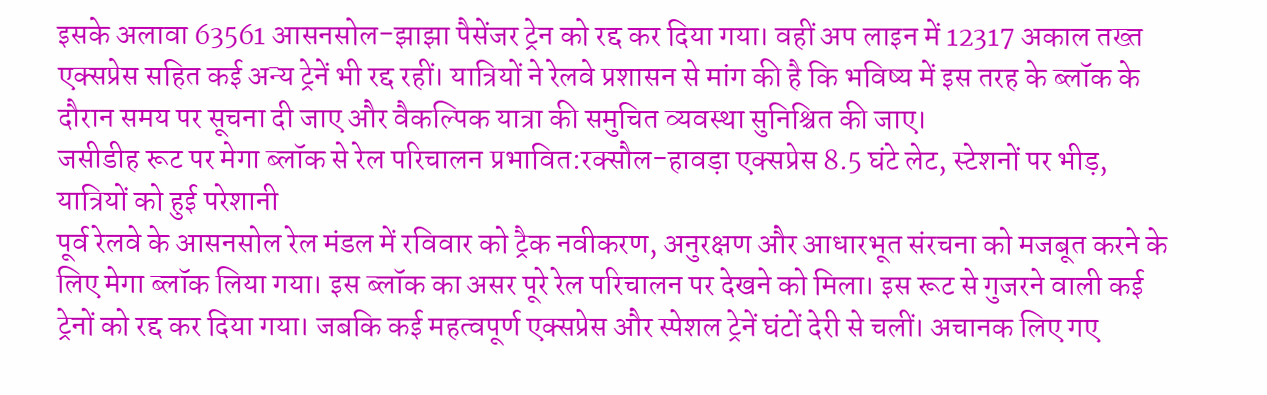इसके अलावा 63561 आसनसोल-झाझा पैसेंजर ट्रेन को रद्द कर दिया गया। वहीं अप लाइन में 12317 अकाल तख्त एक्सप्रेस सहित कई अन्य ट्रेनें भी रद्द रहीं। यात्रियों ने रेलवे प्रशासन से मांग की है कि भविष्य में इस तरह के ब्लॉक के दौरान समय पर सूचना दी जाए और वैकल्पिक यात्रा की समुचित व्यवस्था सुनिश्चित की जाए।
जसीडीह रूट पर मेगा ब्लॉक से रेल परिचालन प्रभावित:रक्सौल-हावड़ा एक्सप्रेस 8.5 घंटे लेट, स्टेशनों पर भीड़, यात्रियों को हुई परेशानी
पूर्व रेलवे के आसनसोल रेल मंडल में रविवार को ट्रैक नवीकरण, अनुरक्षण और आधारभूत संरचना को मजबूत करने के लिए मेगा ब्लॉक लिया गया। इस ब्लॉक का असर पूरे रेल परिचालन पर देखने को मिला। इस रूट से गुजरने वाली कई ट्रेनों को रद्द कर दिया गया। जबकि कई महत्वपूर्ण एक्सप्रेस और स्पेशल ट्रेनें घंटों देरी से चलीं। अचानक लिए गए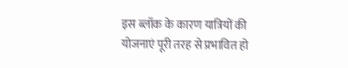इस ब्लॉक के कारण यात्रियों की योजनाएं पूरी तरह से प्रभावित हो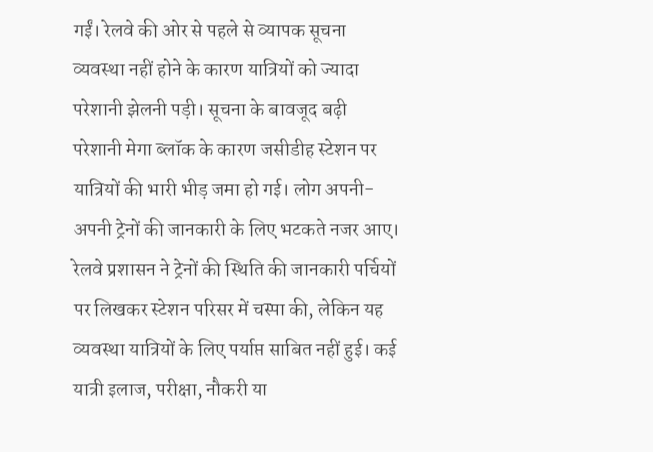गईं। रेलवे की ओर से पहले से व्यापक सूचना व्यवस्था नहीं होने के कारण यात्रियों को ज्यादा परेशानी झेलनी पड़ी। सूचना के बावजूद बढ़ी परेशानी मेगा ब्लॉक के कारण जसीडीह स्टेशन पर यात्रियों की भारी भीड़ जमा हो गई। लोग अपनी-अपनी ट्रेनों की जानकारी के लिए भटकते नजर आए। रेलवे प्रशासन ने ट्रेनों की स्थिति की जानकारी पर्चियों पर लिखकर स्टेशन परिसर में चस्पा की, लेकिन यह व्यवस्था यात्रियों के लिए पर्याप्त साबित नहीं हुई। कई यात्री इलाज, परीक्षा, नौकरी या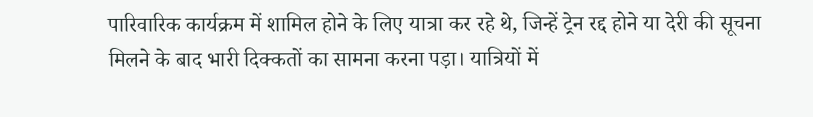पारिवारिक कार्यक्रम में शामिल होने के लिए यात्रा कर रहे थे, जिन्हें ट्रेन रद्द होने या देरी की सूचना मिलने के बाद भारी दिक्कतों का सामना करना पड़ा। यात्रियों में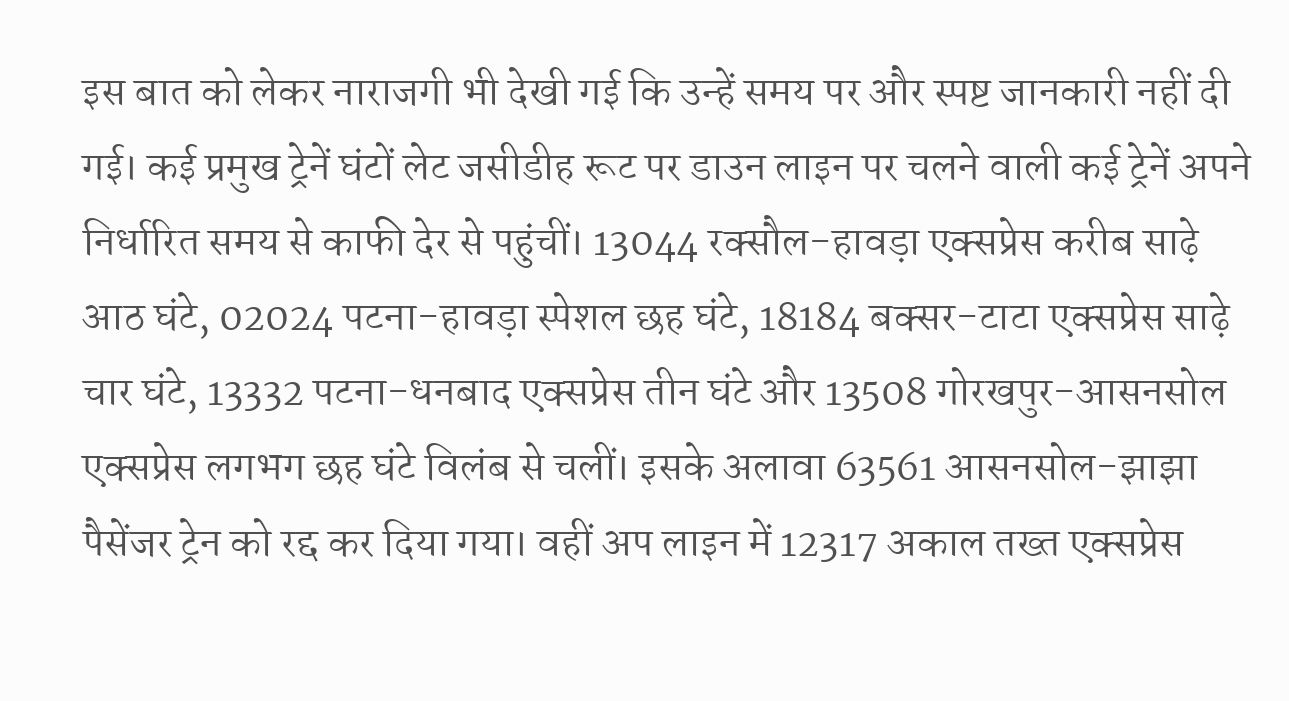इस बात को लेकर नाराजगी भी देखी गई कि उन्हें समय पर और स्पष्ट जानकारी नहीं दी गई। कई प्रमुख ट्रेनें घंटों लेट जसीडीह रूट पर डाउन लाइन पर चलने वाली कई ट्रेनें अपने निर्धारित समय से काफी देर से पहुंचीं। 13044 रक्सौल-हावड़ा एक्सप्रेस करीब साढ़े आठ घंटे, 02024 पटना-हावड़ा स्पेशल छह घंटे, 18184 बक्सर-टाटा एक्सप्रेस साढ़े चार घंटे, 13332 पटना-धनबाद एक्सप्रेस तीन घंटे और 13508 गोरखपुर-आसनसोल एक्सप्रेस लगभग छह घंटे विलंब से चलीं। इसके अलावा 63561 आसनसोल-झाझा पैसेंजर ट्रेन को रद्द कर दिया गया। वहीं अप लाइन में 12317 अकाल तख्त एक्सप्रेस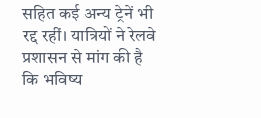सहित कई अन्य ट्रेनें भी रद्द रहीं। यात्रियों ने रेलवे प्रशासन से मांग की है कि भविष्य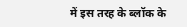में इस तरह के ब्लॉक के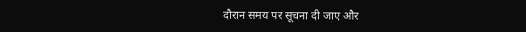दौरान समय पर सूचना दी जाए और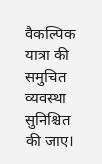वैकल्पिक यात्रा की समुचित व्यवस्था सुनिश्चित की जाए।